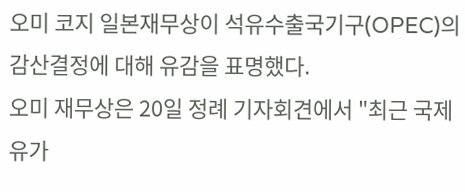오미 코지 일본재무상이 석유수출국기구(OPEC)의 감산결정에 대해 유감을 표명했다.
오미 재무상은 20일 정례 기자회견에서 "최근 국제유가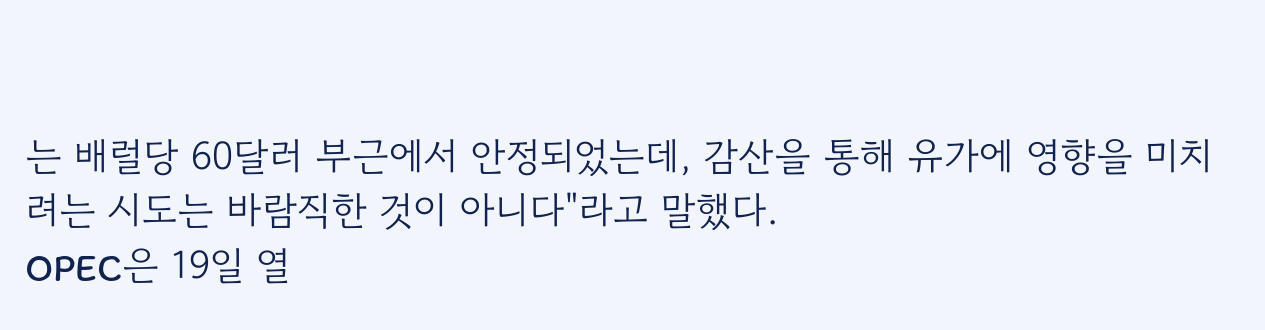는 배럴당 60달러 부근에서 안정되었는데, 감산을 통해 유가에 영향을 미치려는 시도는 바람직한 것이 아니다"라고 말했다.
OPEC은 19일 열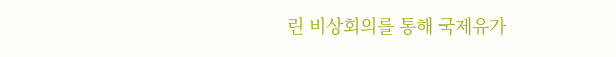린 비상회의를 통해 국제유가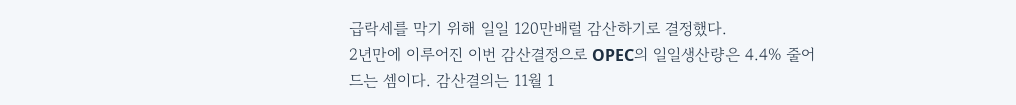급락세를 막기 위해 일일 120만배럴 감산하기로 결정했다.
2년만에 이루어진 이번 감산결정으로 OPEC의 일일생산량은 4.4% 줄어드는 셈이다. 감산결의는 11월 1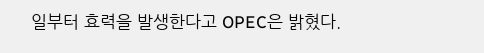일부터 효력을 발생한다고 OPEC은 밝혔다.